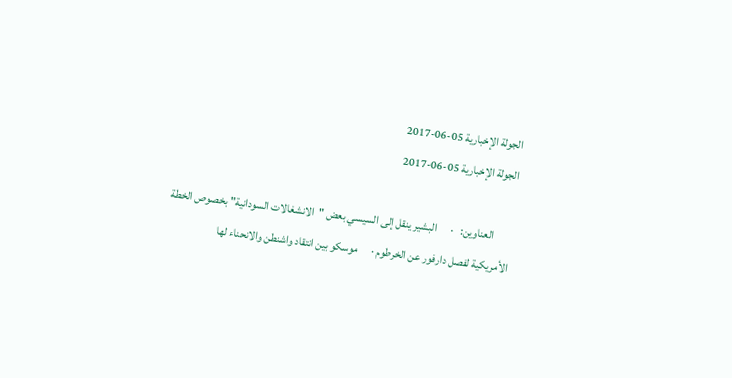الجولة الإخبارية 05-06-2017
الجولة الإخبارية 05-06-2017

        العناوين:   ·      البشير ينقل إلى السيسي بعض "الانشغالات السودانية" بخصوص الخطة الأمريكية لفصل دارفور عن الخرطوم ·      موسكو بين انتقاد واشنطن والانحناء لها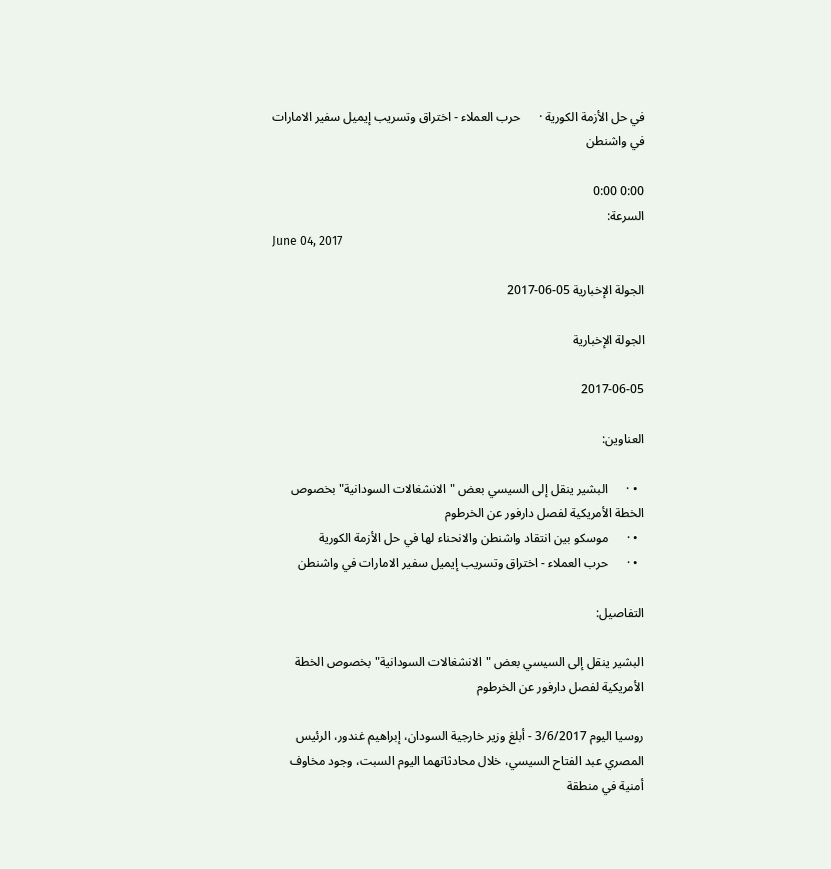في حل الأزمة الكورية ·      حرب العملاء - اختراق وتسريب إيميل سفير الامارات في واشنطن

0:00 0:00
السرعة:
June 04, 2017

الجولة الإخبارية 05-06-2017

الجولة الإخبارية

2017-06-05

العناوين:

  • ·      البشير ينقل إلى السيسي بعض "الانشغالات السودانية" بخصوص الخطة الأمريكية لفصل دارفور عن الخرطوم
  • ·      موسكو بين انتقاد واشنطن والانحناء لها في حل الأزمة الكورية
  • ·      حرب العملاء - اختراق وتسريب إيميل سفير الامارات في واشنطن

التفاصيل:

البشير ينقل إلى السيسي بعض "الانشغالات السودانية" بخصوص الخطة الأمريكية لفصل دارفور عن الخرطوم

روسيا اليوم 3/6/2017 - أبلغ وزير خارجية السودان، إبراهيم غندور، الرئيس المصري عبد الفتاح السيسي، خلال محادثاتهما اليوم السبت، وجود مخاوف أمنية في منطقة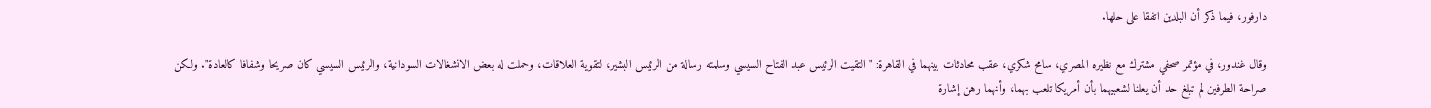دارفور، فيما ذكر أن البلدين اتفقا على حلها.

وقال غندور، في مؤتمر صحفي مشترك مع نظيره المصري، سامح شكري، عقب محادثات بينهما في القاهرة: "التقيت الرئيس عبد الفتاح السيسي وسلمته رسالة من الرئيس البشير، لتقوية العلاقات، وحملت له بعض الانشغالات السودانية، والرئيس السيسي كان صريحا وشفافا كالعادة". ولكن صراحة الطرفين لم تبلغ حد أن يعلنا لشعبيهما بأن أمريكا تلعب بهما، وأنهما رهن إشارة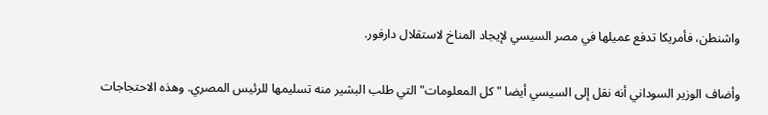واشنطن، فأمريكا تدفع عميلها في مصر السيسي لإيجاد المناخ لاستقلال دارفور.

وأضاف الوزير السوداني أنه نقل إلى السيسي أيضا "كل المعلومات" التي طلب البشير منه تسليمها للرئيس المصري. وهذه الاحتجاجات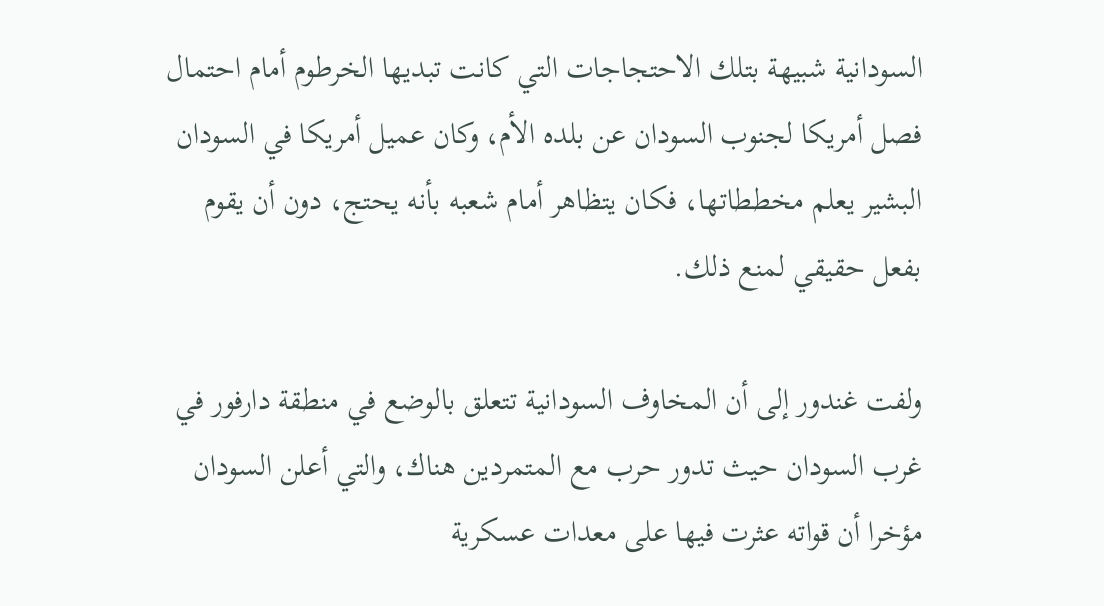السودانية شبيهة بتلك الاحتجاجات التي كانت تبديها الخرطوم أمام احتمال فصل أمريكا لجنوب السودان عن بلده الأم، وكان عميل أمريكا في السودان البشير يعلم مخططاتها، فكان يتظاهر أمام شعبه بأنه يحتج، دون أن يقوم بفعل حقيقي لمنع ذلك.

ولفت غندور إلى أن المخاوف السودانية تتعلق بالوضع في منطقة دارفور في غرب السودان حيث تدور حرب مع المتمردين هناك، والتي أعلن السودان مؤخرا أن قواته عثرت فيها على معدات عسكرية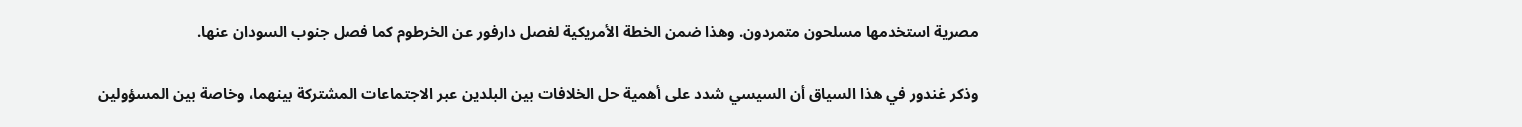مصرية استخدمها مسلحون متمردون. وهذا ضمن الخطة الأمريكية لفصل دارفور عن الخرطوم كما فصل جنوب السودان عنها.

وذكر غندور في هذا السياق أن السيسي شدد على أهمية حل الخلافات بين البلدين عبر الاجتماعات المشتركة بينهما، وخاصة بين المسؤولين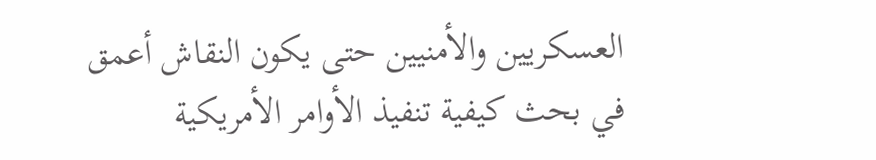العسكريين والأمنيين حتى يكون النقاش أعمق في بحث كيفية تنفيذ الأوامر الأمريكية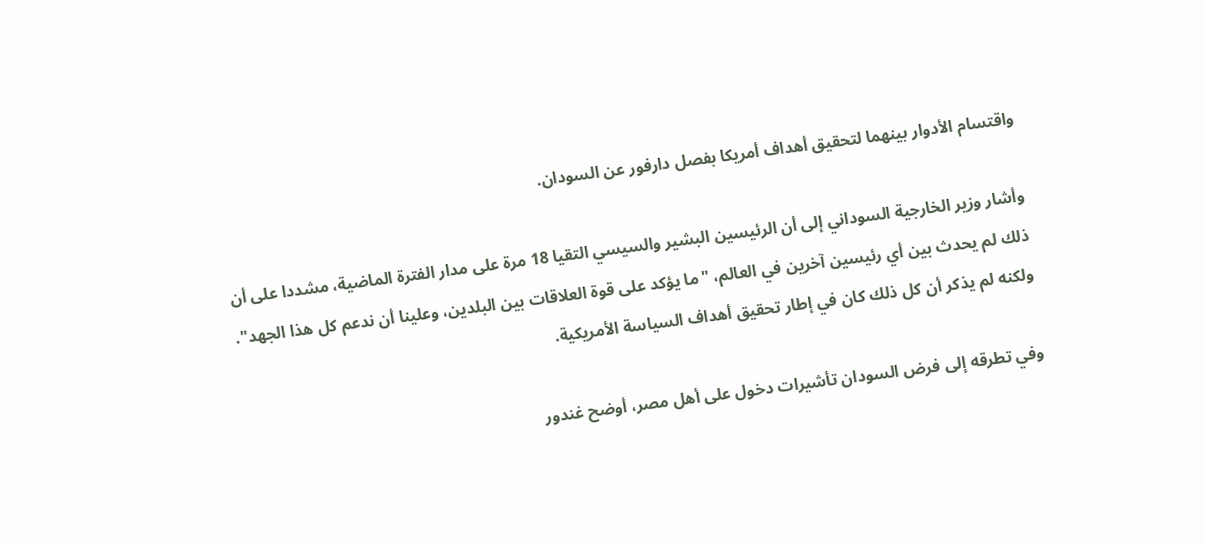واقتسام الأدوار بينهما لتحقيق أهداف أمريكا بفصل دارفور عن السودان.

وأشار وزير الخارجية السوداني إلى أن الرئيسين البشير والسيسي التقيا 18 مرة على مدار الفترة الماضية، مشددا على أن ذلك لم يحدث بين أي رئيسين آخرين في العالم، "ما يؤكد على قوة العلاقات بين البلدين، وعلينا أن ندعم كل هذا الجهد". ولكنه لم يذكر أن كل ذلك كان في إطار تحقيق أهداف السياسة الأمريكية.

وفي تطرقه إلى فرض السودان تأشيرات دخول على أهل مصر، أوضح غندور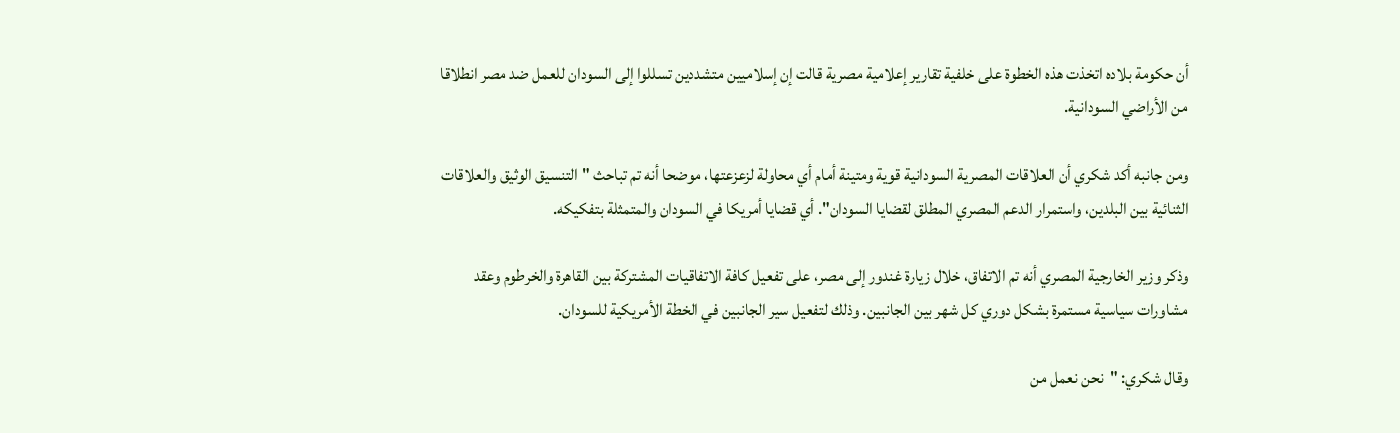أن حكومة بلاده اتخذت هذه الخطوة على خلفية تقارير إعلامية مصرية قالت إن إسلاميين متشددين تسللوا إلى السودان للعمل ضد مصر انطلاقا من الأراضي السودانية.

ومن جانبه أكد شكري أن العلاقات المصرية السودانية قوية ومتينة أمام أي محاولة لزعزعتها، موضحا أنه تم تباحث "التنسيق الوثيق والعلاقات الثنائية بين البلدين، واستمرار الدعم المصري المطلق لقضايا السودان". أي قضايا أمريكا في السودان والمتمثلة بتفكيكه.

وذكر وزير الخارجية المصري أنه تم الاتفاق، خلال زيارة غندور إلى مصر، على تفعيل كافة الاتفاقيات المشتركة بين القاهرة والخرطوم وعقد مشاورات سياسية مستمرة بشكل دوري كل شهر بين الجانبين. وذلك لتفعيل سير الجانبين في الخطة الأمريكية للسودان.

وقال شكري: "نحن نعمل من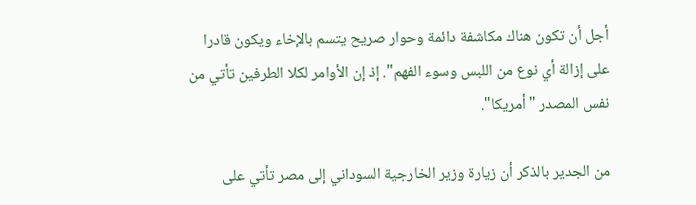أجل أن تكون هناك مكاشفة دائمة وحوار صريح يتسم بالإخاء ويكون قادرا على إزالة أي نوع من اللبس وسوء الفهم". إذ إن الأوامر لكلا الطرفين تأتي من نفس المصدر "أمريكا".

من الجدير بالذكر أن زيارة وزير الخارجية السوداني إلى مصر تأتي على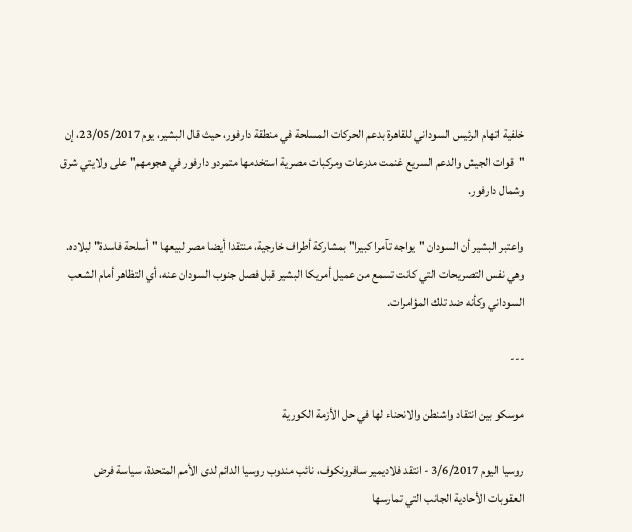خلفية اتهام الرئيس السوداني للقاهرة بدعم الحركات المسلحة في منطقة دارفور، حيث قال البشير، يوم 23/05/2017، إن "قوات الجيش والدعم السريع غنمت مدرعات ومركبات مصرية استخدمها متمردو دارفور في هجومهم" على ولايتي شرق وشمال دارفور.

واعتبر البشير أن السودان "يواجه تآمرا كبيرا" بمشاركة أطراف خارجية، منتقدا أيضا مصر لبيعها "أسلحة فاسدة" لبلاده. وهي نفس التصريحات التي كانت تسمع من عميل أمريكا البشير قبل فصل جنوب السودان عنه، أي التظاهر أمام الشعب السوداني وكأنه ضد تلك المؤامرات.

---

موسكو بين انتقاد واشنطن والانحناء لها في حل الأزمة الكورية

روسيا اليوم 3/6/2017 - انتقد فلاديمير سافرونكوف، نائب مندوب روسيا الدائم لدى الأمم المتحدة، سياسة فرض العقوبات الأحادية الجانب التي تمارسها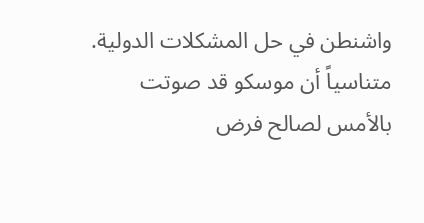واشنطن في حل المشكلات الدولية. متناسياً أن موسكو قد صوتت بالأمس لصالح فرض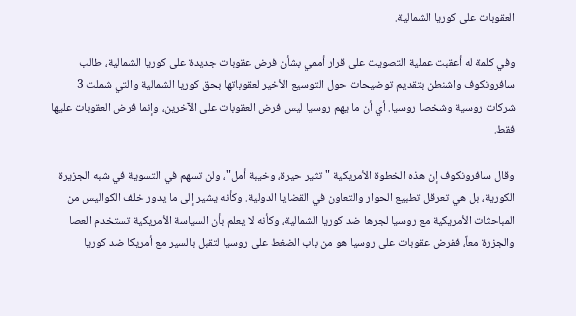العقوبات على كوريا الشمالية.

وفي كلمة له أعقبت عملية التصويت على قرار أممي بشأن فرض عقوبات جديدة على كوريا الشمالية، طالب سافرونكوف واشنطن بتقديم توضيحات حول التوسيع الأخير لعقوباتها بحق كوريا الشمالية والتي شملت 3 شركات روسية وشخصا روسيا. أي أن ما يهم روسيا ليس فرض العقوبات على الآخرين، وإنما فرض العقوبات عليها فقط.

وقال سافرونكوف إن هذه الخطوة الأمريكية "تثير حيرة، وخيبة أمل"، ولن تسهم في التسوية في شبه الجزيرة الكورية، بل هي تعرقل تطبيع الحوار والتعاون في القضايا الدولية. وكأنه يشير إلى ما يدور خلف الكواليس من المباحثات الأمريكية مع روسيا لجرها ضد كوريا الشمالية، وكأنه لا يعلم بأن السياسة الأمريكية تستخدم العصا والجزرة معاً، ففرض عقوبات على روسيا هو من باب الضغط على روسيا لتقبل بالسير مع أمريكا ضد كوريا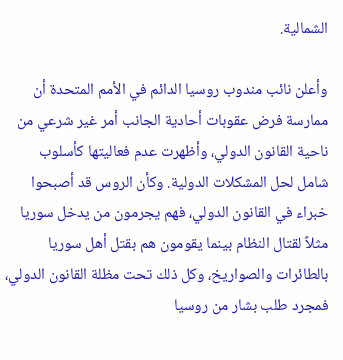الشمالية.

وأعلن نائب مندوب روسيا الدائم في الأمم المتحدة أن ممارسة فرض عقوبات أحادية الجانب أمر غير شرعي من ناحية القانون الدولي، وأظهرت عدم فعاليتها كأسلوب شامل لحل المشكلات الدولية. وكأن الروس قد أصبحوا خبراء في القانون الدولي، فهم يجرمون من يدخل سوريا مثلاً لقتال النظام بينما يقومون هم بقتل أهل سوريا بالطائرات والصواريخ، وكل ذلك تحت مظلة القانون الدولي، فمجرد طلب بشار من روسيا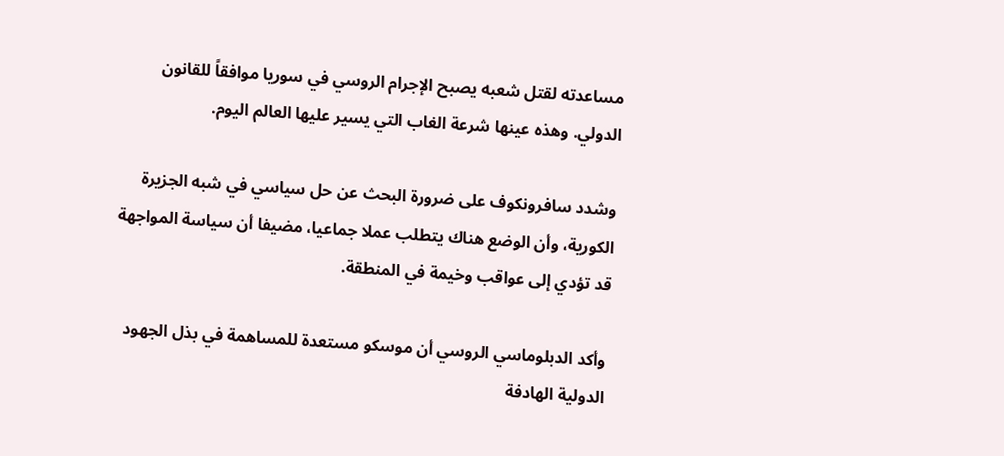مساعدته لقتل شعبه يصبح الإجرام الروسي في سوريا موافقاً للقانون الدولي. وهذه عينها شرعة الغاب التي يسير عليها العالم اليوم.

وشدد سافرونكوف على ضرورة البحث عن حل سياسي في شبه الجزيرة الكورية، وأن الوضع هناك يتطلب عملا جماعيا، مضيفا أن سياسة المواجهة قد تؤدي إلى عواقب وخيمة في المنطقة.

وأكد الدبلوماسي الروسي أن موسكو مستعدة للمساهمة في بذل الجهود الدولية الهادفة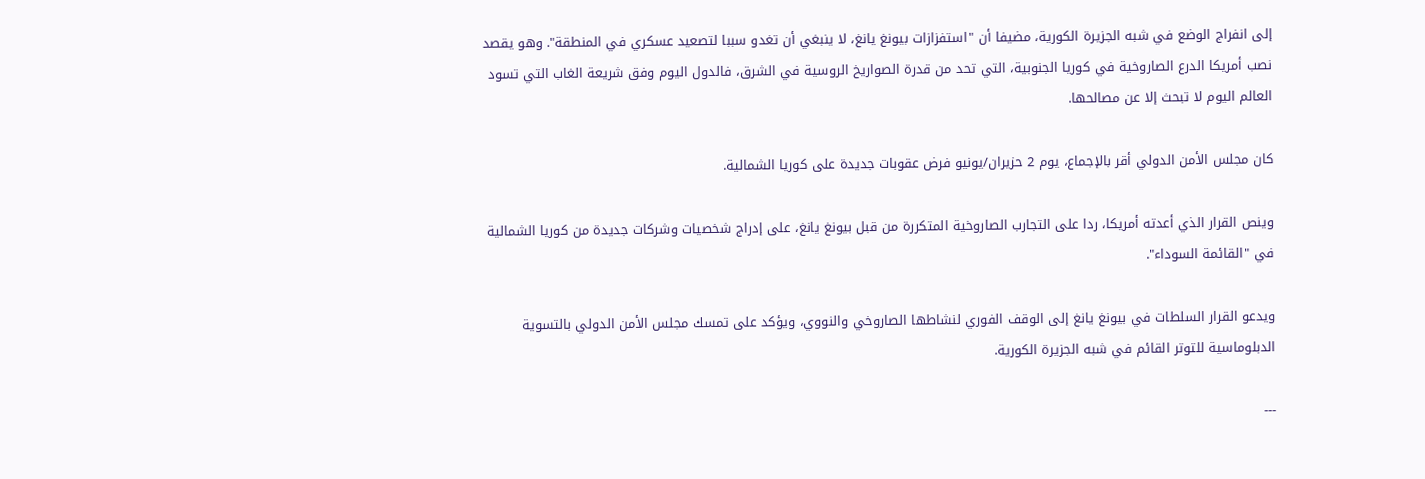إلى انفراج الوضع في شبه الجزيرة الكورية، مضيفا أن "استفزازات بيونغ يانغ، لا ينبغي أن تغدو سببا لتصعيد عسكري في المنطقة". وهو يقصد نصب أمريكا الدرع الصاروخية في كوريا الجنوبية، التي تحد من قدرة الصواريخ الروسية في الشرق، فالدول اليوم وفق شريعة الغاب التي تسود العالم اليوم لا تبحث إلا عن مصالحها.

كان مجلس الأمن الدولي أقر بالإجماع، يوم 2 حزيران/يونيو فرض عقوبات جديدة على كوريا الشمالية.

وينص القرار الذي أعدته أمريكا، ردا على التجارب الصاروخية المتكررة من قبل بيونغ يانغ، على إدراج شخصيات وشركات جديدة من كوريا الشمالية في "القائمة السوداء".

ويدعو القرار السلطات في بيونغ يانغ إلى الوقف الفوري لنشاطها الصاروخي والنووي، ويؤكد على تمسك مجلس الأمن الدولي بالتسوية الدبلوماسية للتوتر القائم في شبه الجزيرة الكورية.

---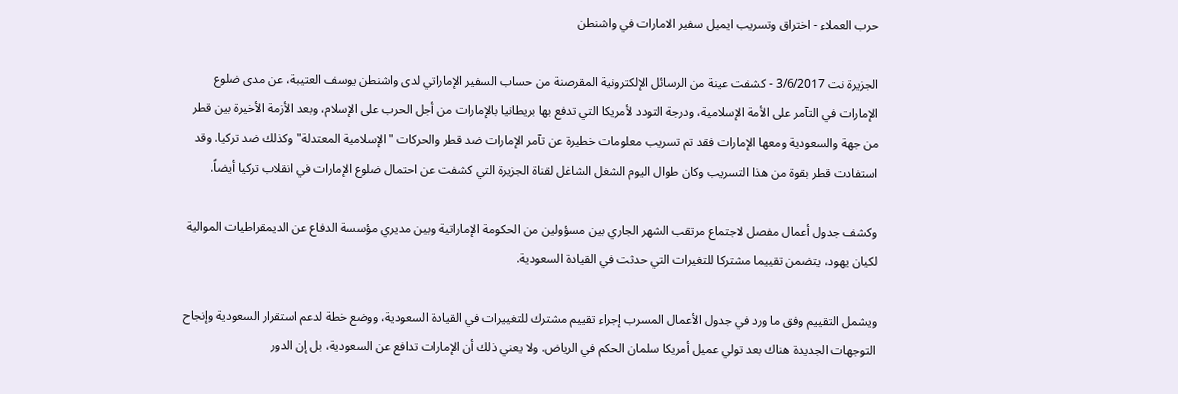حرب العملاء - اختراق وتسريب ايميل سفير الامارات في واشنطن

الجزيرة نت 3/6/2017 - كشفت عينة من الرسائل الإلكترونية المقرصنة من حساب السفير الإماراتي لدى واشنطن يوسف العتيبة، عن مدى ضلوع الإمارات في التآمر على الأمة الإسلامية، ودرجة التودد لأمريكا التي تدفع بها بريطانيا بالإمارات من أجل الحرب على الإسلام، وبعد الأزمة الأخيرة بين قطر من جهة والسعودية ومعها الإمارات فقد تم تسريب معلومات خطيرة عن تآمر الإمارات ضد قطر والحركات "الإسلامية المعتدلة" وكذلك ضد تركيا. وقد استفادت قطر بقوة من هذا التسريب وكان طوال اليوم الشغل الشاغل لقناة الجزيرة التي كشفت عن احتمال ضلوع الإمارات في انقلاب تركيا أيضاً.

وكشف جدول أعمال مفصل لاجتماع مرتقب الشهر الجاري بين مسؤولين من الحكومة الإماراتية وبين مديري مؤسسة الدفاع عن الديمقراطيات الموالية لكيان يهود، يتضمن تقييما مشتركا للتغيرات التي حدثت في القيادة السعودية.

ويشمل التقييم وفق ما ورد في جدول الأعمال المسرب إجراء تقييم مشترك للتغييرات في القيادة السعودية، ووضع خطة لدعم استقرار السعودية وإنجاح التوجهات الجديدة هناك بعد تولي عميل أمريكا سلمان الحكم في الرياض. ولا يعني ذلك أن الإمارات تدافع عن السعودية، بل إن الدور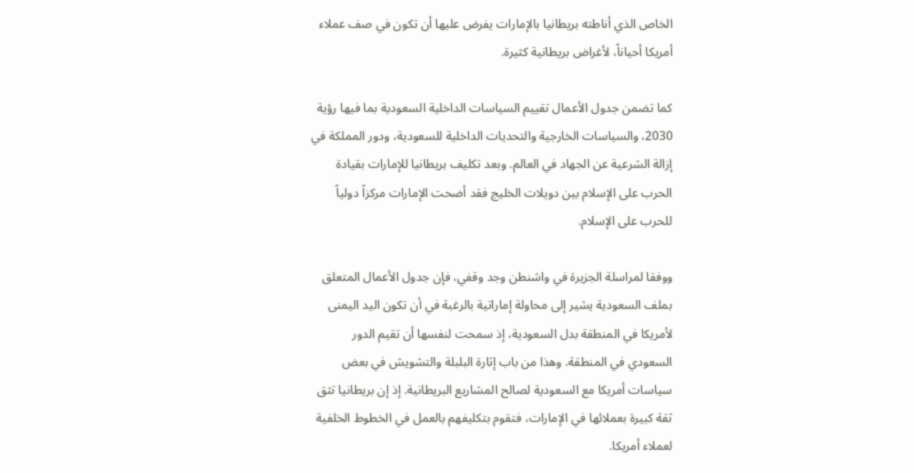الخاص الذي أناطته بريطانيا بالإمارات يفرض عليها أن تكون في صف عملاء أمريكا أحياناً، لأغراض بريطانية كثيرة.

كما تضمن جدول الأعمال تقييم السياسات الداخلية السعودية بما فيها رؤية 2030، والسياسات الخارجية والتحديات الداخلية للسعودية، ودور المملكة في إزالة الشرعية عن الجهاد في العالم. وبعد تكليف بريطانيا للإمارات بقيادة الحرب على الإسلام بين دويلات الخليج فقد أضحت الإمارات مركزاً دولياً للحرب على الإسلام.

ووفقا لمراسلة الجزيرة في واشنطن وجد وقفي، فإن جدول الأعمال المتعلق بملف السعودية يشير إلى محاولة إماراتية بالرغبة في أن تكون اليد اليمنى لأمريكا في المنطقة بدل السعودية، إذ سمحت لنفسها أن تقيم الدور السعودي في المنطقة. وهذا من باب إثارة البلبلة والتشويش في بعض سياسات أمريكا مع السعودية لصالح المشاريع البريطانية. إذ إن بريطانيا تثق ثقة كبيرة بعملائها في الإمارات، فتقوم بتكليفهم بالعمل في الخطوط الخلفية لعملاء أمريكا.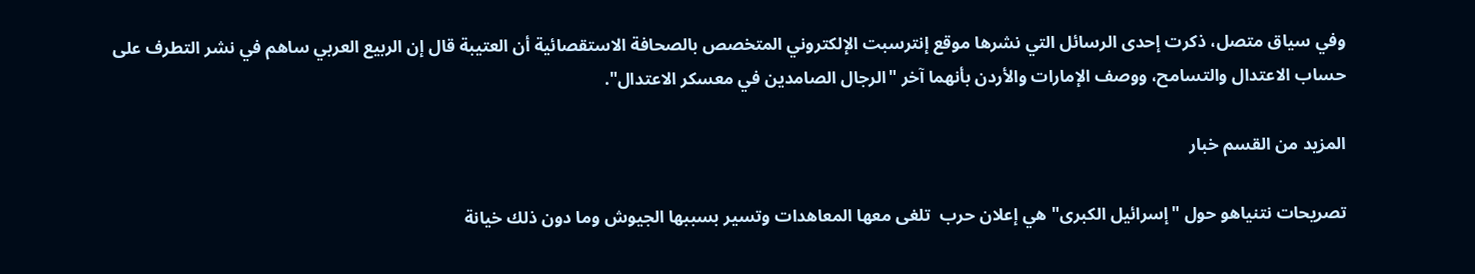وفي سياق متصل، ذكرت إحدى الرسائل التي نشرها موقع إنترسبت الإلكتروني المتخصص بالصحافة الاستقصائية أن العتيبة قال إن الربيع العربي ساهم في نشر التطرف على حساب الاعتدال والتسامح، ووصف الإمارات والأردن بأنهما آخر "الرجال الصامدين في معسكر الاعتدال".

المزيد من القسم خبار

تصريحات نتنياهو حول "إسرائيل الكبرى" هي إعلان حرب  تلغى معها المعاهدات وتسير بسببها الجيوش وما دون ذلك خيانة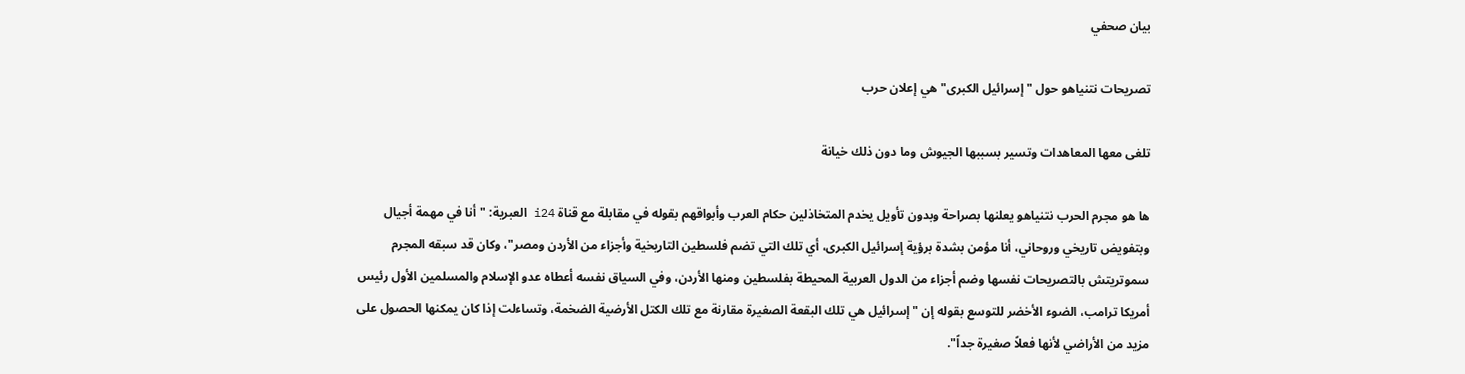بيان صحفي

تصريحات نتنياهو حول "إسرائيل الكبرى" هي إعلان حرب

تلغى معها المعاهدات وتسير بسببها الجيوش وما دون ذلك خيانة

ها هو مجرم الحرب نتنياهو يعلنها بصراحة وبدون تأويل يخدم المتخاذلين حكام العرب وأبواقهم بقوله في مقابلة مع قناة i24 العبرية: "أنا في مهمة أجيال وبتفويض تاريخي وروحاني، أنا مؤمن بشدة برؤية إسرائيل الكبرى، أي تلك التي تضم فلسطين التاريخية وأجزاء من الأردن ومصر"، وكان قد سبقه المجرم سموتريتش بالتصريحات نفسها وضم أجزاء من الدول العربية المحيطة بفلسطين ومنها الأردن، وفي السياق نفسه أعطاه عدو الإسلام والمسلمين الأول رئيس أمريكا ترامب، الضوء الأخضر للتوسع بقوله إن "إسرائيل هي تلك البقعة الصغيرة مقارنة مع تلك الكتل الأرضية الضخمة، وتساءلت إذا كان يمكنها الحصول على مزيد من الأراضي لأنها فعلاً صغيرة جداً".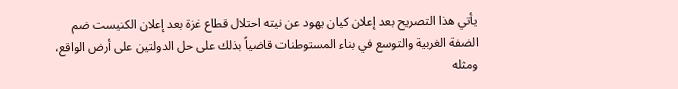يأتي هذا التصريح بعد إعلان كيان يهود عن نيته احتلال قطاع غزة بعد إعلان الكنيست ضم الضفة الغربية والتوسع في بناء المستوطنات قاضياً بذلك على حل الدولتين على أرض الواقع، ومثله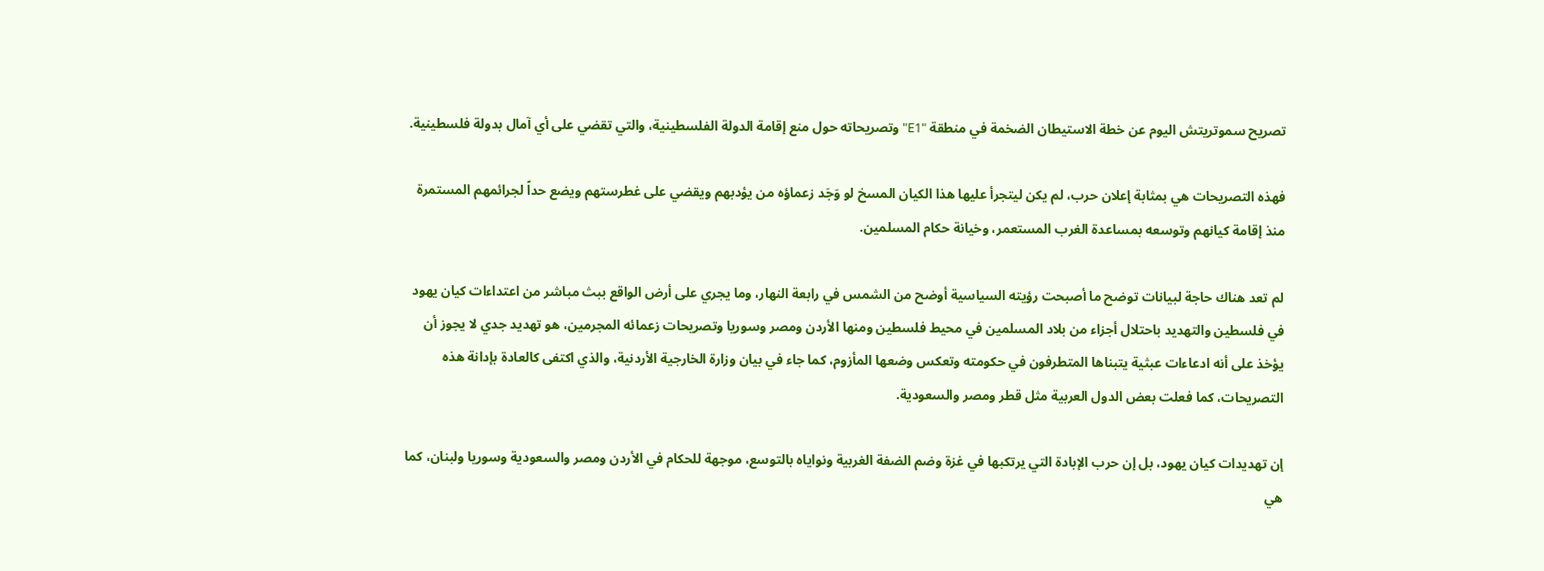تصريح سموتريتش اليوم عن خطة الاستيطان الضخمة في منطقة "E1" وتصريحاته حول منع إقامة الدولة الفلسطينية، والتي تقضي على أي آمال بدولة فلسطينية.

فهذه التصريحات هي بمثابة إعلان حرب، لم يكن ليتجرأ عليها هذا الكيان المسخ لو وَجَد زعماؤه من يؤدبهم ويقضي على غطرستهم ويضع حداً لجرائمهم المستمرة منذ إقامة كيانهم وتوسعه بمساعدة الغرب المستعمر، وخيانة حكام المسلمين.

لم تعد هناك حاجة لبيانات توضح ما أصبحت رؤيته السياسية أوضح من الشمس في رابعة النهار، وما يجري على أرض الواقع ببث مباشر من اعتداءات كيان يهود في فلسطين والتهديد باحتلال أجزاء من بلاد المسلمين في محيط فلسطين ومنها الأردن ومصر وسوريا وتصريحات زعمائه المجرمين، هو تهديد جدي لا يجوز أن يؤخذ على أنه ادعاءات عبثية يتبناها المتطرفون في حكومته وتعكس وضعها المأزوم، كما جاء في بيان وزارة الخارجية الأردنية، والذي اكتفى كالعادة بإدانة هذه التصريحات، كما فعلت بعض الدول العربية مثل قطر ومصر والسعودية.

إن تهديدات كيان يهود، بل إن حرب الإبادة التي يرتكبها في غزة وضم الضفة الغربية ونواياه بالتوسع، موجهة للحكام في الأردن ومصر والسعودية وسوريا ولبنان، كما هي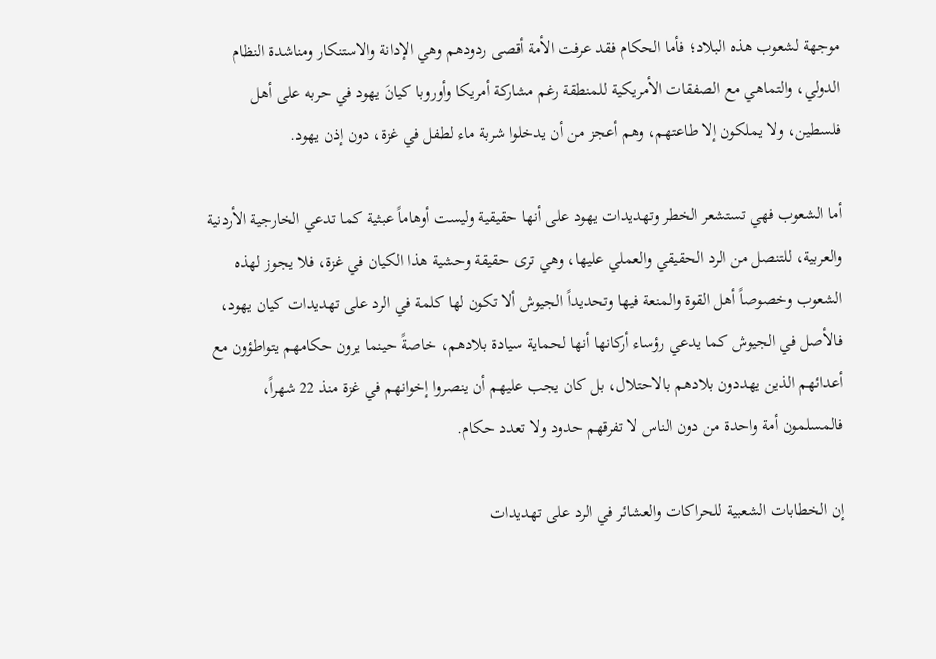موجهة لشعوب هذه البلاد؛ فأما الحكام فقد عرفت الأمة أقصى ردودهم وهي الإدانة والاستنكار ومناشدة النظام الدولي، والتماهي مع الصفقات الأمريكية للمنطقة رغم مشاركة أمريكا وأوروبا كيانَ يهود في حربه على أهل فلسطين، ولا يملكون إلا طاعتهم، وهم أعجز من أن يدخلوا شربة ماء لطفل في غزة، دون إذن يهود.

أما الشعوب فهي تستشعر الخطر وتهديدات يهود على أنها حقيقية وليست أوهاماً عبثية كما تدعي الخارجية الأردنية والعربية، للتنصل من الرد الحقيقي والعملي عليها، وهي ترى حقيقة وحشية هذا الكيان في غزة، فلا يجوز لهذه الشعوب وخصوصاً أهل القوة والمنعة فيها وتحديداً الجيوش ألا تكون لها كلمة في الرد على تهديدات كيان يهود، فالأصل في الجيوش كما يدعي رؤساء أركانها أنها لحماية سيادة بلادهم، خاصةً حينما يرون حكامهم يتواطؤون مع أعدائهم الذين يهددون بلادهم بالاحتلال، بل كان يجب عليهم أن ينصروا إخوانهم في غزة منذ 22 شهراً، فالمسلمون أمة واحدة من دون الناس لا تفرقهم حدود ولا تعدد حكام.

إن الخطابات الشعبية للحراكات والعشائر في الرد على تهديدات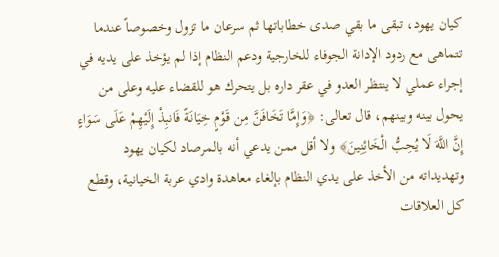كيان يهود، تبقى ما بقي صدى خطاباتها ثم سرعان ما تزول وخصوصاً عندما تتماهى مع ردود الإدانة الجوفاء للخارجية ودعم النظام إذا لم يؤخذ على يديه في إجراء عملي لا ينتظر العدو في عقر داره بل يتحرك هو للقضاء عليه وعلى من يحول بينه وبينهم، قال تعالى: ﴿وَإِمَّا تَخَافَنَّ مِن قَوْمٍ خِيَانَةً فَانبِذْ إِلَيْهِمْ عَلَى سَوَاءٍ إِنَّ اللَّهَ لَا يُحِبُّ الْخَائِنِينَ﴾ ولا أقل ممن يدعي أنه بالمرصاد لكيان يهود وتهديداته من الأخذ على يدي النظام بإلغاء معاهدة وادي عربة الخيانية، وقطع كل العلاقات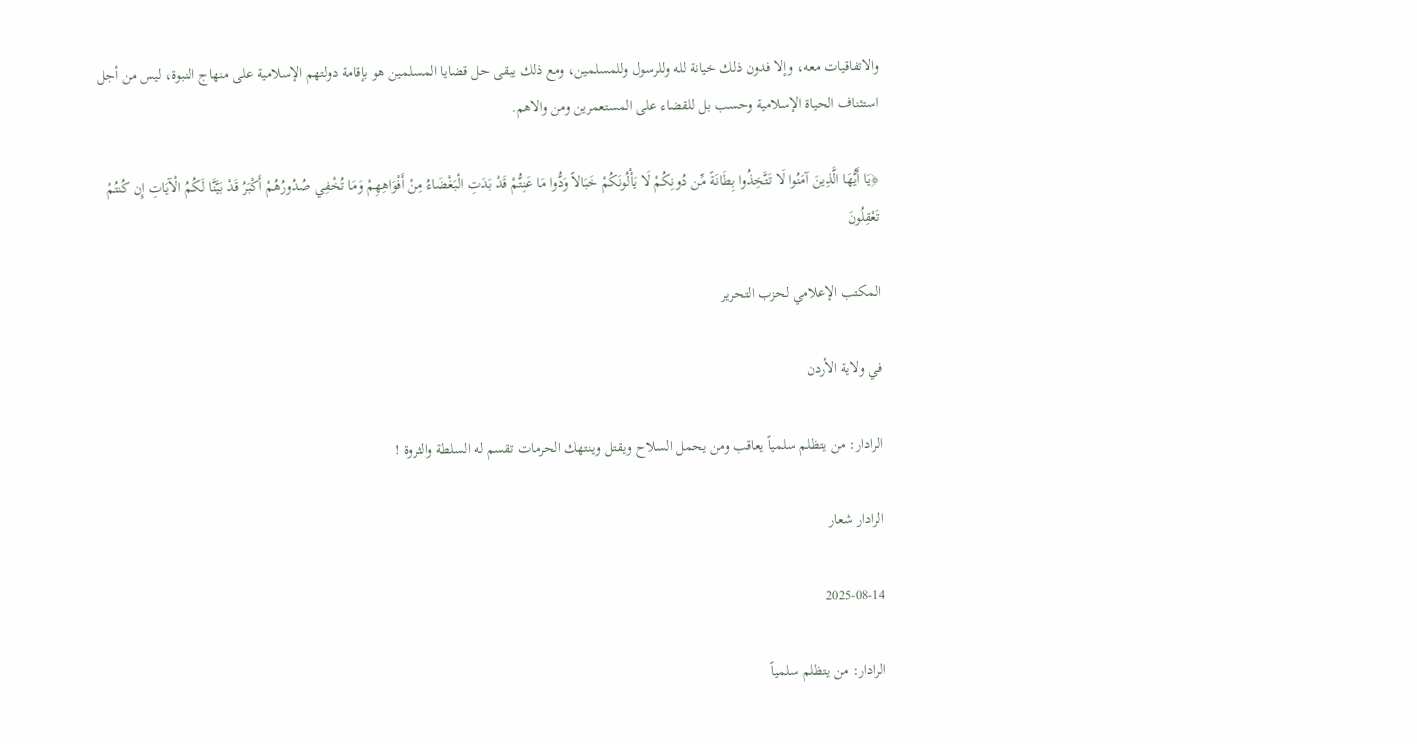والاتفاقيات معه، وإلا فدون ذلك خيانة لله وللرسول وللمسلمين، ومع ذلك يبقى حل قضايا المسلمين هو بإقامة دولتهم الإسلامية على منهاج النبوة، ليس من أجل استئناف الحياة الإسلامية وحسب بل للقضاء على المستعمرين ومن والاهم.

﴿يَا أَيُّهَا الَّذِينَ آمَنُوا لَا تَتَّخِذُوا بِطَانَةً مِّن دُونِكُمْ لَا يَأْلُونَكُمْ خَبَالاً وَدُّوا مَا عَنِتُّمْ قَدْ بَدَتِ الْبَغْضَاءُ مِنْ أَفْوَاهِهِمْ وَمَا تُخْفِي صُدُورُهُمْ أَكْبَرُ قَدْ بَيَّنَّا لَكُمُ الْآيَاتِ إِن كُنتُمْ تَعْقِلُونَ

المكتب الإعلامي لحزب التحرير

في ولاية الأردن

الرادار: من يتظلم سلمياً يعاقب ومن يحمل السلاح ويقتل وينتهك الحرمات تقسم له السلطة والثروة !

الرادار شعار

2025-08-14

الرادار: من يتظلم سلمياً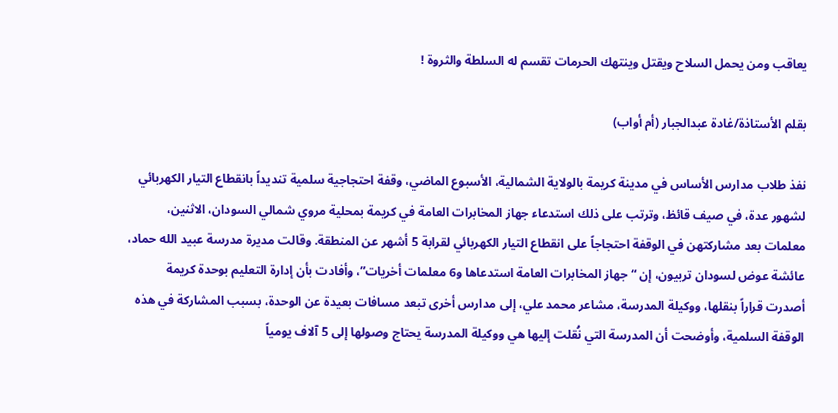يعاقب ومن يحمل السلاح ويقتل وينتهك الحرمات تقسم له السلطة والثروة !

بقلم الأستاذة/غادة عبدالجبار (أم أواب)

نفذ طلاب مدارس الأساس في مدينة كريمة بالولاية الشمالية، الأسبوع الماضي، وقفة احتجاجية سلمية تنديداً بانقطاع التيار الكهربائي لشهور عدة، في صيف قائظ، وترتب على ذلك استدعاء جهاز المخابرات العامة في كريمة بمحلية مروي شمالي السودان، الاثنين، معلمات بعد مشاركتهن في الوقفة احتجاجاً على انقطاع التيار الكهربائي لقرابة 5 أشهر عن المنطقة. وقالت مديرة مدرسة عبيد الله حماد، عائشة عوض لسودان تربيون، إن “جهاز المخابرات العامة استدعاها و6 معلمات أخريات”، وأفادت بأن إدارة التعليم بوحدة كريمة أصدرت قراراً بنقلها، ووكيلة المدرسة، مشاعر محمد علي، إلى مدارس أخرى تبعد مسافات بعيدة عن الوحدة، بسبب المشاركة في هذه الوقفة السلمية، وأوضحت أن المدرسة التي نُقلت إليها هي ووكيلة المدرسة يحتاج وصولها إلى 5 آلاف يومياً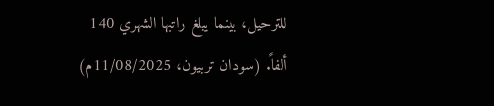للترحيل، بينما يبلغ راتبها الشهري 140 ألفاً. (سودان تربيون، 11/08/2025م)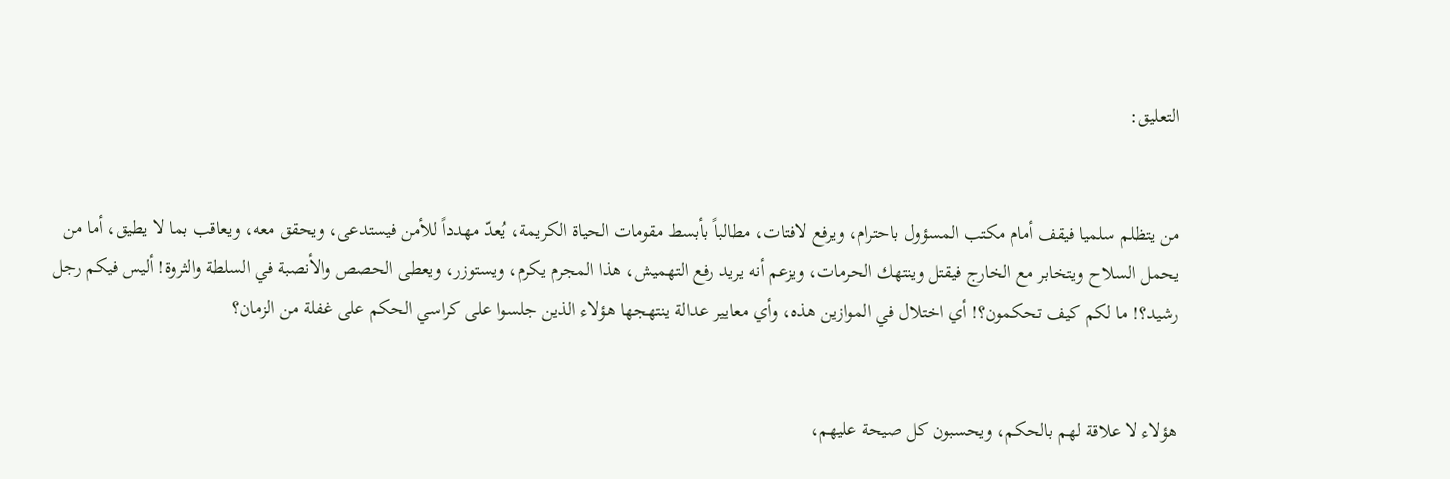التعليق:


من يتظلم سلميا فيقف أمام مكتب المسؤول باحترام، ويرفع لافتات، مطالباً بأبسط مقومات الحياة الكريمة، يُعدّ مهدداً للأمن فيستدعى، ويحقق معه، ويعاقب بما لا يطيق، أما من يحمل السلاح ويتخابر مع الخارج فيقتل وينتهك الحرمات، ويزعم أنه يريد رفع التهميش، هذا المجرم يكرم، ويستوزر، ويعطى الحصص والأنصبة في السلطة والثروة! أليس فيكم رجل رشيد؟! ما لكم كيف تحكمون؟! أي اختلال في الموازين هذه، وأي معايير عدالة ينتهجها هؤلاء الذين جلسوا على كراسي الحكم على غفلة من الزمان؟


هؤلاء لا علاقة لهم بالحكم، ويحسبون كل صيحة عليهم،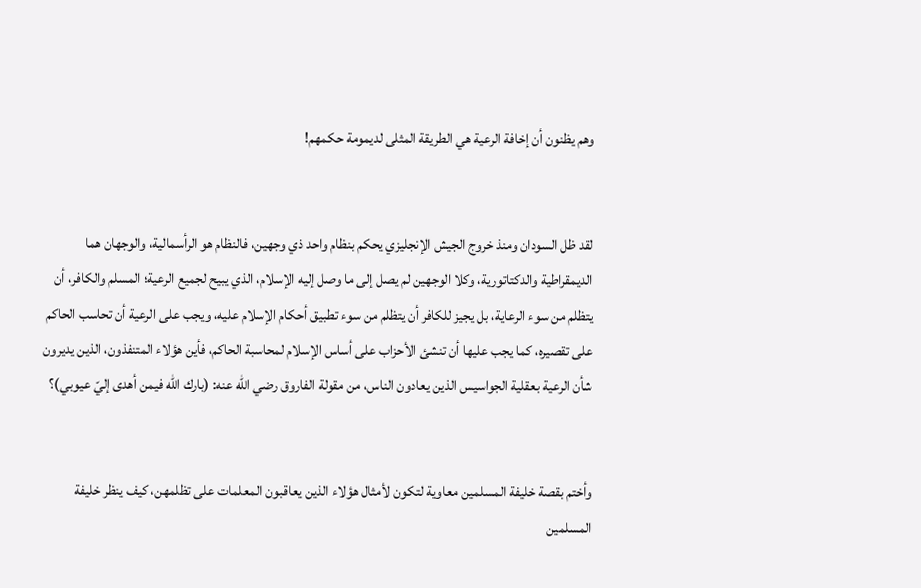وهم يظنون أن إخافة الرعية هي الطريقة المثلى لديمومة حكمهم!


لقد ظل السودان ومنذ خروج الجيش الإنجليزي يحكم بنظام واحد ذي وجهين، فالنظام هو الرأسمالية، والوجهان هما الديمقراطية والدكتاتورية، وكلا الوجهين لم يصل إلى ما وصل إليه الإسلام، الذي يبيح لجميع الرعية؛ المسلم والكافر، أن يتظلم من سوء الرعاية، بل يجيز للكافر أن يتظلم من سوء تطبيق أحكام الإسلام عليه، ويجب على الرعية أن تحاسب الحاكم على تقصيره، كما يجب عليها أن تنشئ الأحزاب على أساس الإسلام لمحاسبة الحاكم، فأين هؤلاء المتنفذون، الذين يديرون شأن الرعية بعقلية الجواسيس الذين يعادون الناس، من مقولة الفاروق رضي الله عنه: (بارك الله فيمن أهدى إليّ عيوبي)؟


وأختم بقصة خليفة المسلمين معاوية لتكون لأمثال هؤلاء الذين يعاقبون المعلمات على تظلمهن، كيف ينظر خليفة المسلمين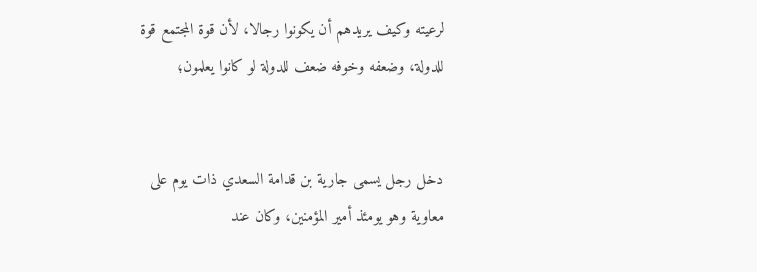لرعيته وكيف يريدهم أن يكونوا رجالا، لأن قوة المجتمع قوة للدولة، وضعفه وخوفه ضعف للدولة لو كانوا يعلمون؛


دخل رجل يسمى جارية بن قدامة السعدي ذات يوم على معاوية وهو يومئذ أمير المؤمنين، وكان عند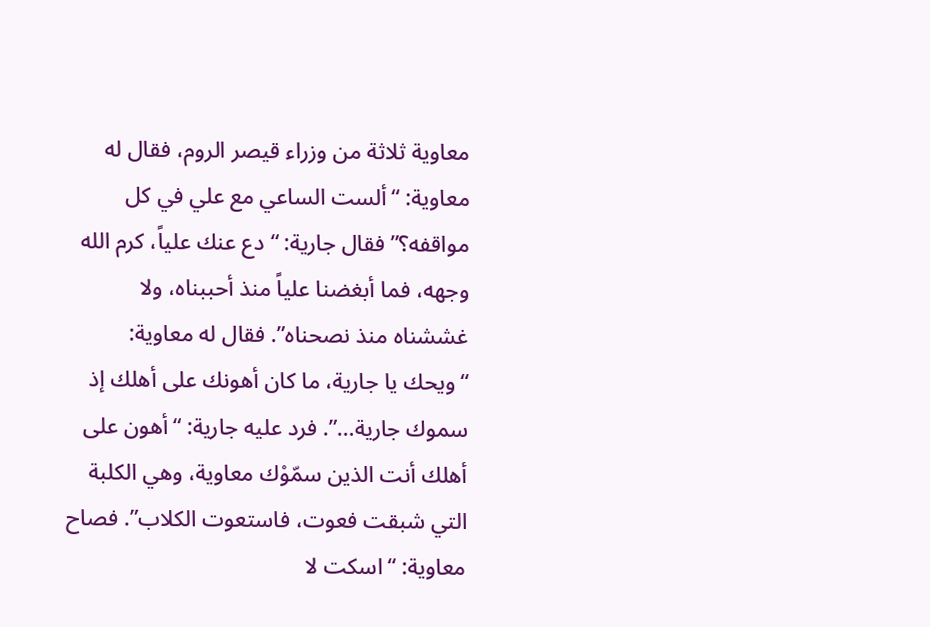معاوية ثلاثة من وزراء قيصر الروم، فقال له معاوية: “ألست الساعي مع علي في كل مواقفه؟” فقال جارية: “دع عنك علياً، كرم الله وجهه، فما أبغضنا علياً منذ أحببناه، ولا غششناه منذ نصحناه”. فقال له معاوية: “ويحك يا جارية، ما كان أهونك على أهلك إذ سموك جارية…”. فرد عليه جارية: “أهون على أهلك أنت الذين سمّوْك معاوية، وهي الكلبة التي شبقت فعوت، فاستعوت الكلاب”. فصاح معاوية: “اسكت لا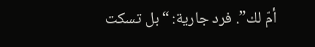أمّ لك”. فرد جارية: “بل تسكت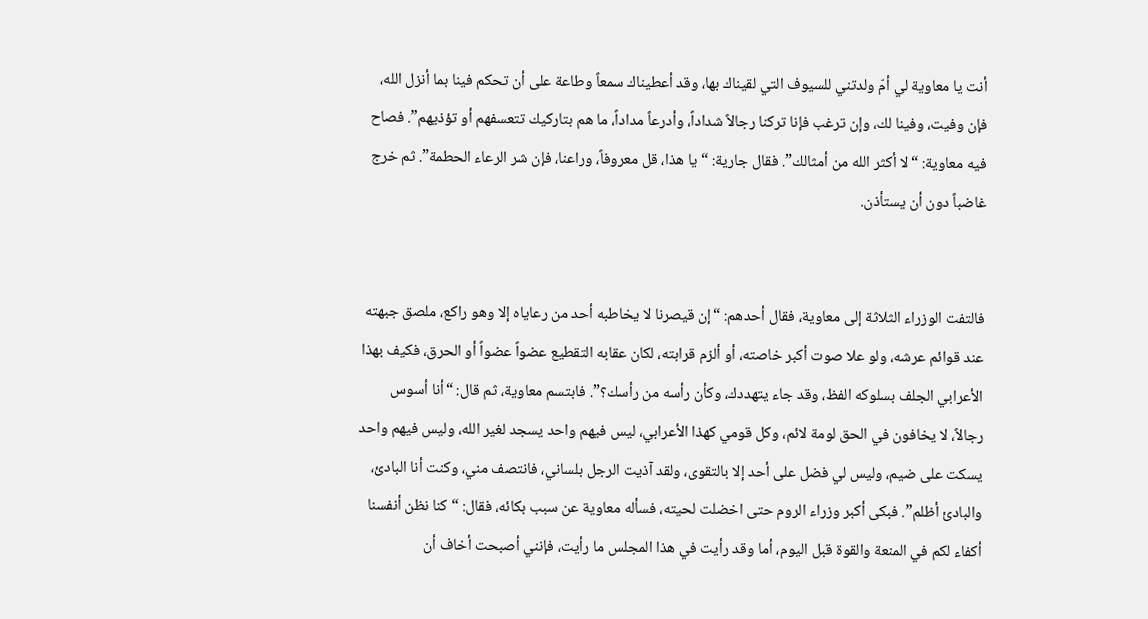أنت يا معاوية لي أمّ ولدتني للسيوف التي لقيناك بها، وقد أعطيناك سمعاً وطاعة على أن تحكم فينا بما أنزل الله، فإن وفيت، وفينا لك، وإن ترغب فإنا تركنا رجالاً شداداً، وأدرعاً مداداً، ما هم بتاركيك تتعسفهم أو تؤذيهم”. فصاح فيه معاوية: “لا أكثر الله من أمثالك”. فقال جارية: “يا هذا، قل معروفاً، وراعنا، فإن شر الرعاء الحطمة”. ثم خرج غاضباً دون أن يستأذن.


فالتفت الوزراء الثلاثة إلى معاوية، فقال أحدهم: “إن قيصرنا لا يخاطبه أحد من رعاياه إلا وهو راكع، ملصق جبهته عند قوائم عرشه، ولو علا صوت أكبر خاصته، أو ألزم قرابته، لكان عقابه التقطيع عضواً عضواً أو الحرق، فكيف بهذا الأعرابي الجلف بسلوكه الفظ، وقد جاء يتهددك، وكأن رأسه من رأسك؟”. فابتسم معاوية، ثم قال: “أنا أسوس رجالاً، لا يخافون في الحق لومة لائم، وكل قومي كهذا الأعرابي، ليس فيهم واحد يسجد لغير الله، وليس فيهم واحد يسكت على ضيم، وليس لي فضل على أحد إلا بالتقوى، ولقد آذيت الرجل بلساني، فانتصف مني، وكنت أنا البادئ، والبادئ أظلم”. فبكى أكبر وزراء الروم حتى اخضلت لحيته، فسأله معاوية عن سبب بكائه، فقال: “كنا نظن أنفسنا أكفاء لكم في المنعة والقوة قبل اليوم، أما وقد رأيت في هذا المجلس ما رأيت، فإنني أصبحت أخاف أن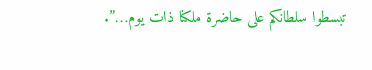تبسطوا سلطانكم على حاضرة ملكنا ذات يوم…”.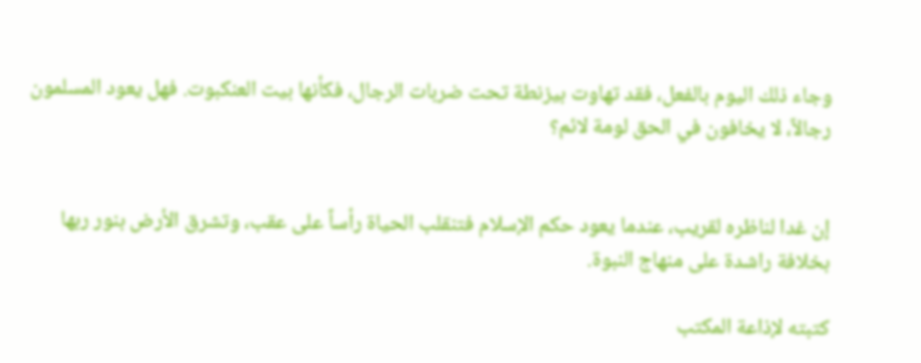وجاء ذلك اليوم بالفعل، فقد تهاوت بيزنطة تحت ضربات الرجال، فكأنها بيت العنكبوت. فهل يعود المسلمون رجالاً، لا يخافون في الحق لومة لائم؟


إن غدا لناظره لقريب، عندما يعود حكم الإسلام فتنقلب الحياة رأساً على عقب، وتشرق الأرض بنور ربها بخلافة راشدة على منهاج النبوة.

كتبته لإذاعة المكتب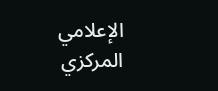الإعلامي المركزي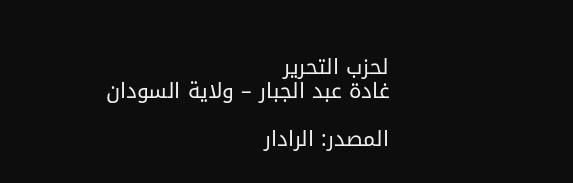لحزب التحرير
غادة عبد الجبار – ولاية السودان

المصدر: الرادار